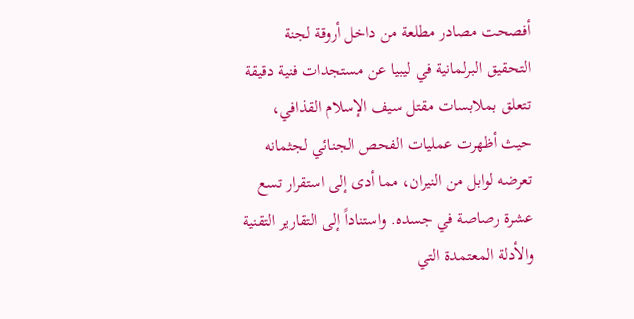أفصحت مصادر مطلعة من داخل أروقة لجنة التحقيق البرلمانية في ليبيا عن مستجدات فنية دقيقة تتعلق بملابسات مقتل سيف الإسلام القذافي، حيث أظهرت عمليات الفحص الجنائي لجثمانه تعرضه لوابل من النيران، مما أدى إلى استقرار تسع عشرة رصاصة في جسده. واستناداً إلى التقارير التقنية والأدلة المعتمدة التي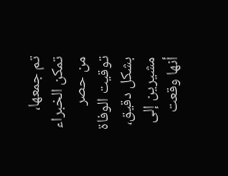تم جمعها، تمكن الخبراء من حصر توقيت الوفاة بشكل دقيق، مشيرين إلى أنها وقعت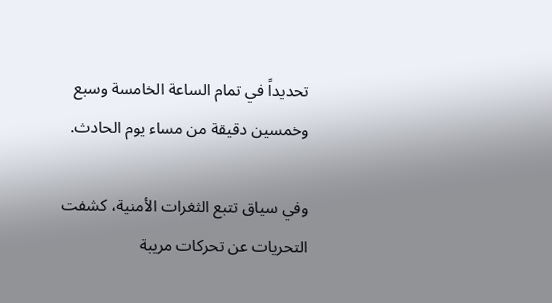تحديداً في تمام الساعة الخامسة وسبع وخمسين دقيقة من مساء يوم الحادث.

وفي سياق تتبع الثغرات الأمنية، كشفت التحريات عن تحركات مريبة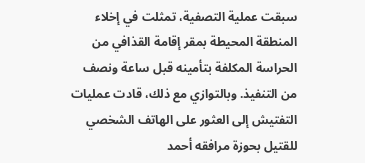سبقت عملية التصفية، تمثلت في إخلاء المنطقة المحيطة بمقر إقامة القذافي من الحراسة المكلفة بتأمينه قبل ساعة ونصف من التنفيذ. وبالتوازي مع ذلك، قادت عمليات التفتيش إلى العثور على الهاتف الشخصي للقتيل بحوزة مرافقه أحمد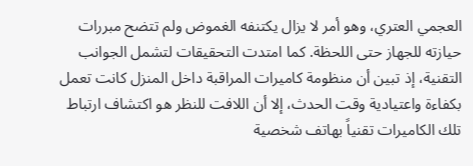العجمي العتري، وهو أمر لا يزال يكتنفه الغموض ولم تتضح مبررات حيازته للجهاز حتى اللحظة. كما امتدت التحقيقات لتشمل الجوانب التقنية، إذ تبين أن منظومة كاميرات المراقبة داخل المنزل كانت تعمل بكفاءة واعتيادية وقت الحدث، إلا أن اللافت للنظر هو اكتشاف ارتباط تلك الكاميرات تقنياً بهاتف شخصية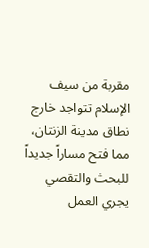مقربة من سيف الإسلام تتواجد خارج نطاق مدينة الزنتان، مما فتح مساراً جديداً للبحث والتقصي يجري العمل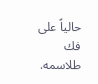حالياً على فك طلاسمه.